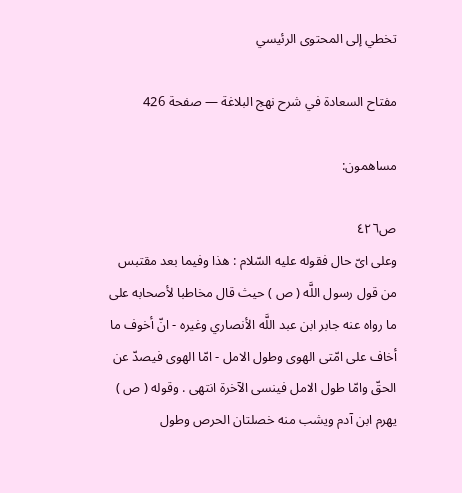تخطي إلى المحتوى الرئيسي

مفتاح السعادة في شرح نهج البلاغة — صفحة 426

مساهمون:

ص٤٢٦
وعلى اىّ حال فقوله عليه السّلام : هذا وفيما بعد مقتبس من قول رسول اللَّه ( ص ) حيث قال مخاطبا لأصحابه على ما رواه عنه جابر ابن عبد اللَّه الأنصاري وغيره - انّ أخوف ما أخاف على امّتى الهوى وطول الامل - امّا الهوى فيصدّ عن الحقّ وامّا طول الامل فينسى الآخرة انتهى . وقوله ( ص ) يهرم ابن آدم ويشب منه خصلتان الحرص وطول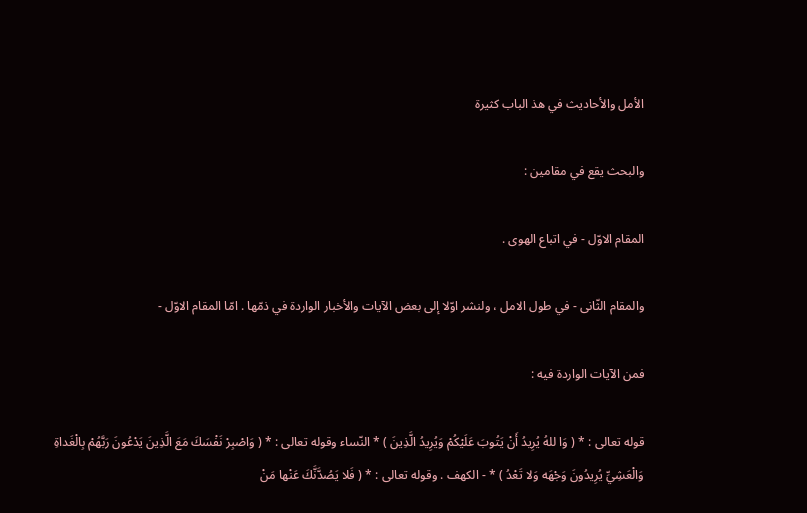الأمل والأحاديث في هذ الباب كثيرة

والبحث يقع في مقامين :

المقام الاوّل - في اتباع الهوى .

والمقام الثّانى - في طول الامل ، ولنشر اوّلا إلى بعض الآيات والأخبار الواردة في ذمّها . امّا المقام الاوّل -

فمن الآيات الواردة فيه :

قوله تعالى : * ( وَا للهُ يُرِيدُ أَنْ يَتُوبَ عَلَيْكُمْ وَيُرِيدُ الَّذِينَ ) * النّساء وقوله تعالى : * ( وَاصْبِرْ نَفْسَكَ مَعَ الَّذِينَ يَدْعُونَ رَبَّهُمْ بِالْغَداةِ وَالْعَشِيِّ يُرِيدُونَ وَجْهَه وَلا تَعْدُ ) * - الكهف . وقوله تعالى : * ( فَلا يَصُدَّنَّكَ عَنْها مَنْ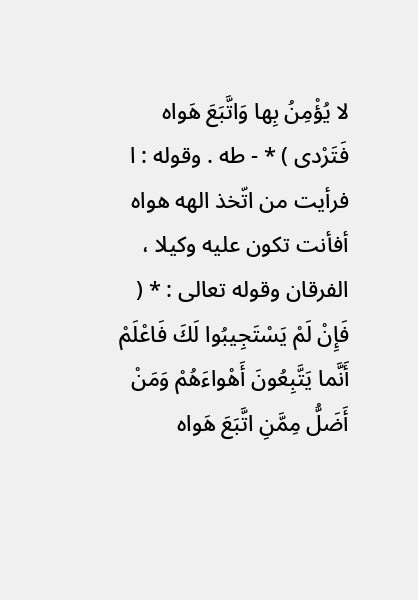لا يُؤْمِنُ بِها وَاتَّبَعَ هَواه فَتَرْدى ) * - طه . وقوله : ا فرأيت من اتّخذ الهه هواه أفأنت تكون عليه وكيلا ، الفرقان وقوله تعالى : * ( فَإِنْ لَمْ يَسْتَجِيبُوا لَكَ فَاعْلَمْ أَنَّما يَتَّبِعُونَ أَهْواءَهُمْ وَمَنْ أَضَلُّ مِمَّنِ اتَّبَعَ هَواه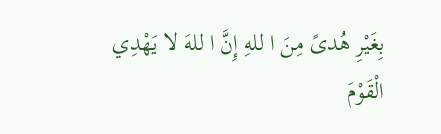بِغَيْرِ هُدىً مِنَ ا للهِ إِنَّ ا للهَ لا يَهْدِي الْقَوْمَ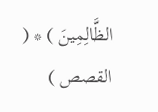الظَّالِمِينَ ) * ( القصص )